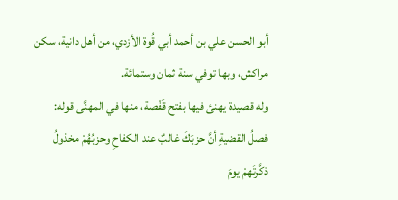أبو الحسن علي بن أحمد أبي قُوة الأزدي، من أهل دانية، سكن مراكش، وبها توفي سنة ثمان وستمائة.
وله قصيدة يهنئ فيها بفتح قَفْصة، منها في المهنَّى قوله:
فصلُ القضيةِ أنَّ حزبَكَ غالبٌ عند الكفاحِ وحزبُهُمْ مخذولُ
ذكَّرتَهمْ يومَ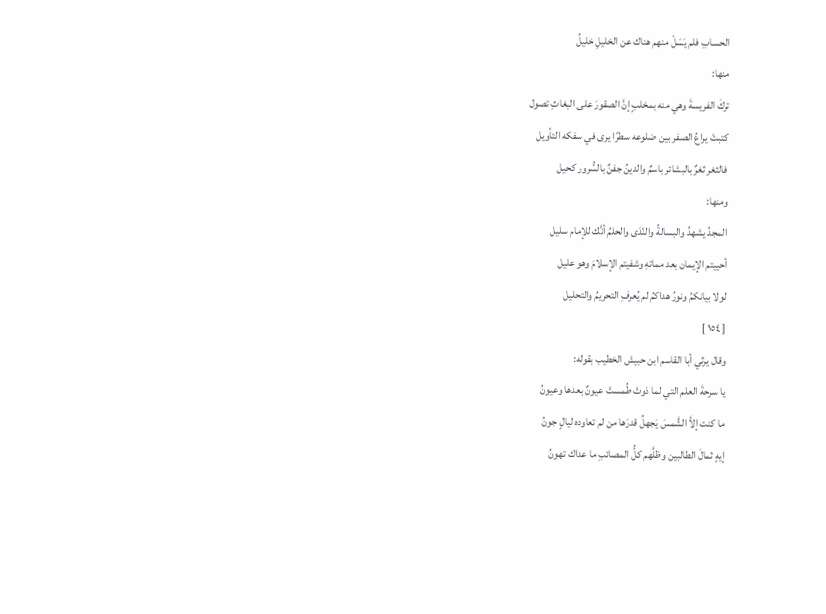الحسابِ فلم يَسَلْ منهم هناك عن الخليلِ خليلُ
منها:
تركَ الفريسةَ وهي منه بمخلبٍ إنَّ الصقورَ على البغاثِ تصول
كتبتْ يراعُ الصفر بين ضلوعه سطرًا يرى في سفكه التأويل
فالثغر ثغرٌ بالبشائر باسمٌ والدينُ جفنٌ بالسُّرور كحيل
ومنها:
المجدُ يشهدُ والبسالةُ والنّدَى والحلمُ أنَّك للإمام سليل
أحييتم الإيمان بعد مماتهِ وشفيتم الإسلامَ وهو عليل
لولا بيانكمُ ونورُ هداكمُ لم يُعرفِ التحريمُ والتحليل
[ ١٥٤ ]
وقال يرثي أبا القاسم ابن حبيش الخطيب بقوله:
يا سرحةَ العلم التي لما ذوتْ طُمستْ عيونٌ بعدها وعيونُ
ما كنت إلاَّ الشَّمسَ يَجهلُ قدرَها من لم تعاوده ليالٍ جونُ
إيهٍ ثمالَ الطالبين وظلَّهم كلُّ المصائبِ ما عداك تهونُ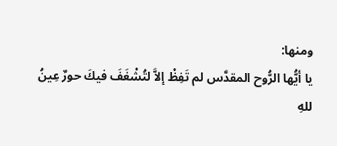ومنها:
يا أيُّها الرُّوح المقدَّس لم تَفِظْ إلاَّ لتُشْغَفَ فيكَ حورٌ عِينُ
للهِ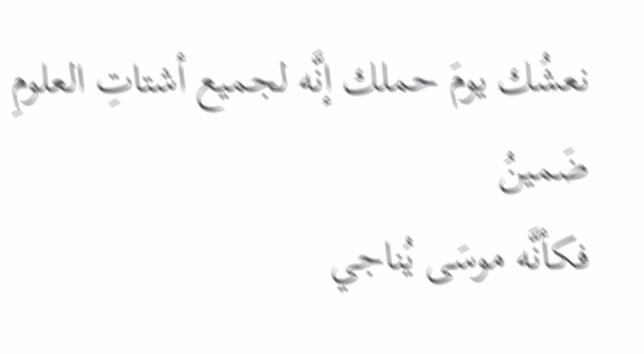نعشُك يومَ حملك إنَّه لجميع أشتاتِ العلومِ ضَمينُ
فكأنَّه موسَى يُناجي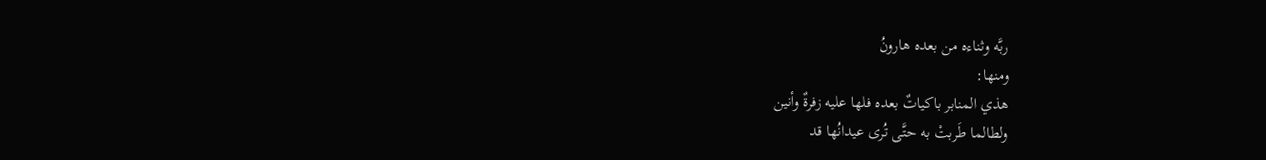ربَّه وثناءه من بعده هارونُ
ومنها:
هذي المنابر باكياتٌ بعده فلها عليه زفرةٌ وأنين
ولطالما طَربتْ به حتَّى تُرى عيدانُها قد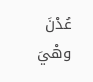عُدْنَ وهْيَ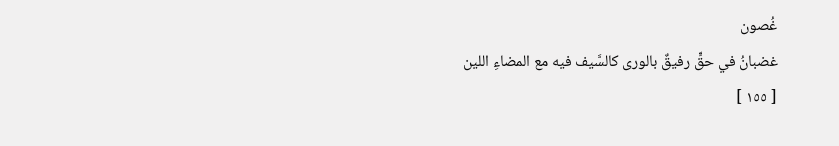غُصون
غضبانُ في حقٍّ رفيقٌ بالورى كالسَّيف فيه مع المضاءِ اللين
[ ١٥٥ ]